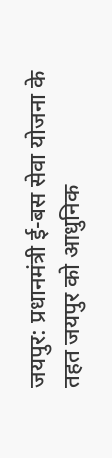जयपुर: प्रधानमंत्री ई-बस सेवा योजना के तहत जयपुर को आधुनिक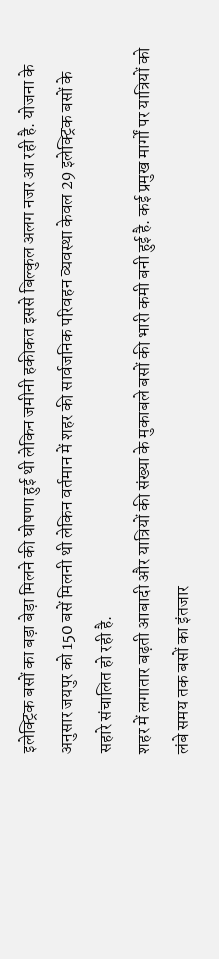इलेक्ट्रिक बसों का बड़ा बेड़ा मिलने की घोषणा हुई थी लेकिन जमीनी हकीकत इससे बिल्कुल अलग नजर आ रही है. योजना के अनुसार जयपुर को 150 बसें मिलनी थी लेकिन वर्तमान में शहर की सार्वजनिक परिवहन व्यवस्था केवल 29 इलेक्ट्रिक बसों के सहारे संचालित हो रही है.
शहर में लगातार बढ़ती आबादी और यात्रियों की संख्या के मुकाबले बसों की भारी कमी बनी हुई है. कई प्रमुख मार्गों पर यात्रियों को लंबे समय तक बसों का इंतजार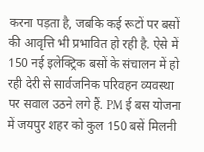करना पड़ता है, जबकि कई रूटों पर बसों की आवृत्ति भी प्रभावित हो रही है. ऐसे में 150 नई इलेक्ट्रिक बसों के संचालन में हो रही देरी से सार्वजनिक परिवहन व्यवस्था पर सवाल उठने लगे हैं. PM ई बस योजना में जयपुर शहर को कुल 150 बसें मिलनी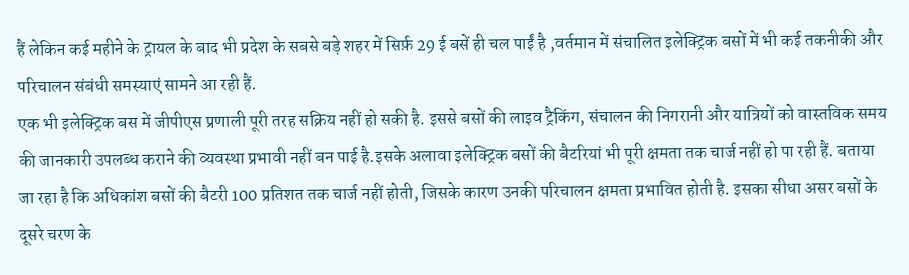हैं लेकिन कई महीने के ट्रायल के बाद भी प्रदेश के सबसे बड़े शहर में सिर्फ़ 29 ई बसें ही चल पाईं है ,वर्तमान में संचालित इलेक्ट्रिक बसों में भी कई तकनीकी और परिचालन संबंधी समस्याएं सामने आ रही हैं.
एक भी इलेक्ट्रिक बस में जीपीएस प्रणाली पूरी तरह सक्रिय नहीं हो सकी है. इससे बसों की लाइव ट्रैकिंग, संचालन की निगरानी और यात्रियों को वास्तविक समय की जानकारी उपलब्ध कराने की व्यवस्था प्रभावी नहीं बन पाई है.इसके अलावा इलेक्ट्रिक बसों की बैटरियां भी पूरी क्षमता तक चार्ज नहीं हो पा रही हैं. बताया जा रहा है कि अधिकांश बसों की बैटरी 100 प्रतिशत तक चार्ज नहीं होती, जिसके कारण उनकी परिचालन क्षमता प्रभावित होती है. इसका सीधा असर बसों के दूसरे चरण के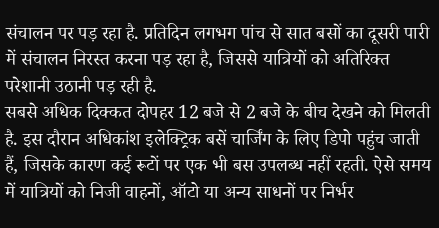संचालन पर पड़ रहा है. प्रतिदिन लगभग पांच से सात बसों का दूसरी पारी में संचालन निरस्त करना पड़ रहा है, जिससे यात्रियों को अतिरिक्त परेशानी उठानी पड़ रही है.
सबसे अधिक दिक्कत दोपहर 12 बजे से 2 बजे के बीच देखने को मिलती है. इस दौरान अधिकांश इलेक्ट्रिक बसें चार्जिंग के लिए डिपो पहुंच जाती हैं, जिसके कारण कई रूटों पर एक भी बस उपलब्ध नहीं रहती. ऐसे समय में यात्रियों को निजी वाहनों, ऑटो या अन्य साधनों पर निर्भर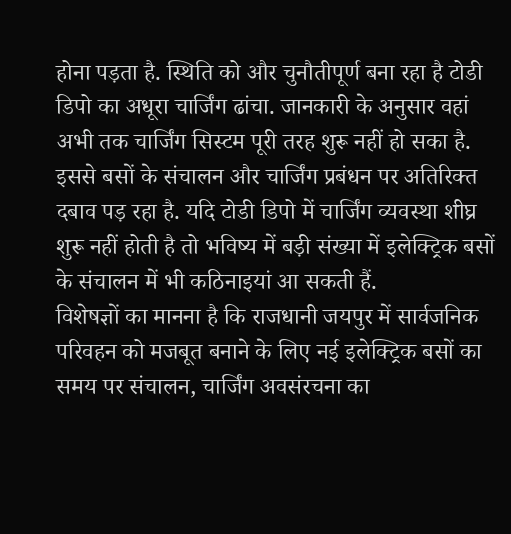होना पड़ता है. स्थिति को और चुनौतीपूर्ण बना रहा है टोडी डिपो का अधूरा चार्जिंग ढांचा. जानकारी के अनुसार वहां अभी तक चार्जिंग सिस्टम पूरी तरह शुरू नहीं हो सका है. इससे बसों के संचालन और चार्जिंग प्रबंधन पर अतिरिक्त दबाव पड़ रहा है. यदि टोडी डिपो में चार्जिंग व्यवस्था शीघ्र शुरू नहीं होती है तो भविष्य में बड़ी संख्या में इलेक्ट्रिक बसों के संचालन में भी कठिनाइयां आ सकती हैं.
विशेषज्ञों का मानना है कि राजधानी जयपुर में सार्वजनिक परिवहन को मजबूत बनाने के लिए नई इलेक्ट्रिक बसों का समय पर संचालन, चार्जिंग अवसंरचना का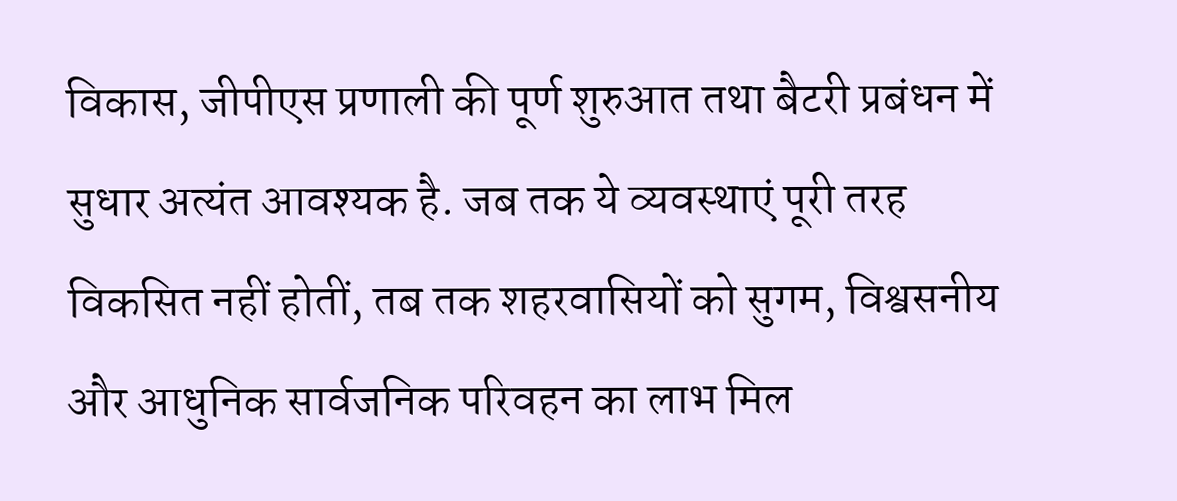विकास, जीपीएस प्रणाली की पूर्ण शुरुआत तथा बैटरी प्रबंधन में सुधार अत्यंत आवश्यक है. जब तक ये व्यवस्थाएं पूरी तरह विकसित नहीं होतीं, तब तक शहरवासियों को सुगम, विश्वसनीय और आधुनिक सार्वजनिक परिवहन का लाभ मिल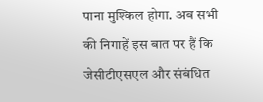पाना मुश्किल होगा. अब सभी की निगाहें इस बात पर हैं कि जेसीटीएसएल और संबंधित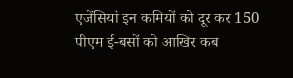एजेंसियां इन कमियों को दूर कर 150 पीएम ई-बसों को आखिर कब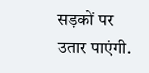सड़कों पर उतार पाएंगी.